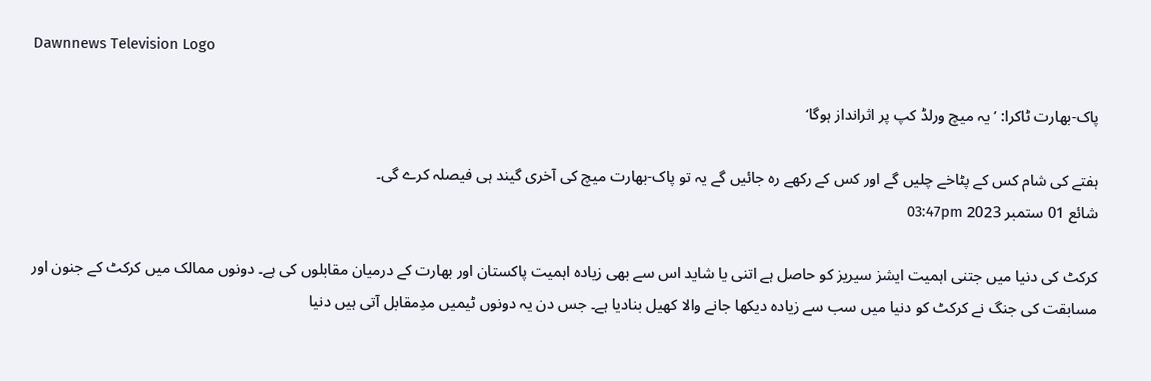Dawnnews Television Logo

پاک-بھارت ٹاکرا: ’یہ میچ ورلڈ کپ پر اثرانداز ہوگا‘

ہفتے کی شام کس کے پٹاخے چلیں گے اور کس کے رکھے رہ جائیں گے یہ تو پاک-بھارت میچ کی آخری گیند ہی فیصلہ کرے گی۔
شائع 01 ستمبر 2023 03:47pm

کرکٹ کی دنیا میں جتنی اہمیت ایشز سیریز کو حاصل ہے اتنی یا شاید اس سے بھی زیادہ اہمیت پاکستان اور بھارت کے درمیان مقابلوں کی ہے۔ دونوں ممالک میں کرکٹ کے جنون اور مسابقت کی جنگ نے کرکٹ کو دنیا میں سب سے زیادہ دیکھا جانے والا کھیل بنادیا ہے۔ جس دن یہ دونوں ٹیمیں مدِمقابل آتی ہیں دنیا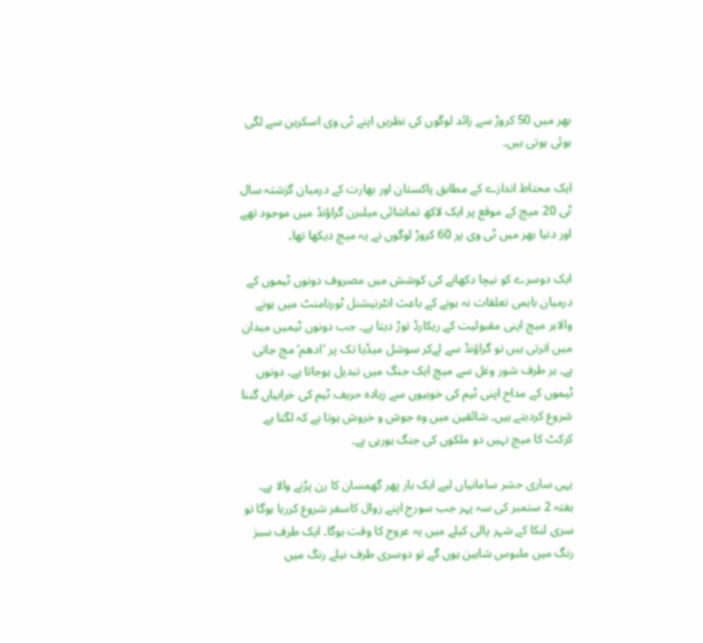بھر میں 50 کروڑ سے زائد لوگوں کی نظریں اپنے ٹی وی اسکرین سے لگی ہوئی ہوتی ہیں۔

ایک محتاط اندازے کے مطابق پاکستان اور بھارت کے درمیان گزشتہ سال ٹی 20 میچ کے موقع پر ایک لاکھ تماشائی میلبرن گراؤنڈ میں موجود تھے اور دنیا بھر میں ٹی وی پر 60 کروڑ لوگوں نے یہ میچ دیکھا تھا۔

ایک دوسرے کو نیچا دکھانے کی کوشش میں مصروف دونوں ٹیموں کے درمیان باہمی تعلقات نہ ہونے کے باعث انٹرنیشنل ٹورنامنٹ میں ہونے والاہر میچ اپنی مقبولیت کے ریکارڈ توڑ دیتا ہے۔ جب دونوں ٹیمیں میدان میں اترتی ہیں تو گراؤنڈ سے لےکر سوشل میڈیا تک پر ’ادھم‘ مچ جاتی ہے۔ ہر طرف شور وغل سے میچ ایک جنگ میں تبدیل ہوجاتا ہے۔ دونوں ٹیموں کے مداح اپنی ٹیم کی خوبیوں سے زیادہ حریف ٹیم کی خرابیاں گننا شروع کردیتے ہیں۔ شائقین میں وہ جوش و خروش ہوتا ہے کہ لگتا ہے کرکٹ کا میچ نہیں دو ملکوں کی جنگ ہورہی ہے۔

یہی ساری حشر سامانیاں لیے ایک بار پھر گھمسان کا رن پڑنے والا ہے۔ ہفتہ 2 ستمبر کی سہ پہر جب سورج اپنے زوال کاسفر شروع کررہا ہوگا تو سری لنکا کے شہر پالی کیلے میں یہ عروج کا وقت ہوگا۔ ایک طرف سبز رنگ میں ملبوس شاہین ہوں گے تو دوسری طرف نیلے رنگ میں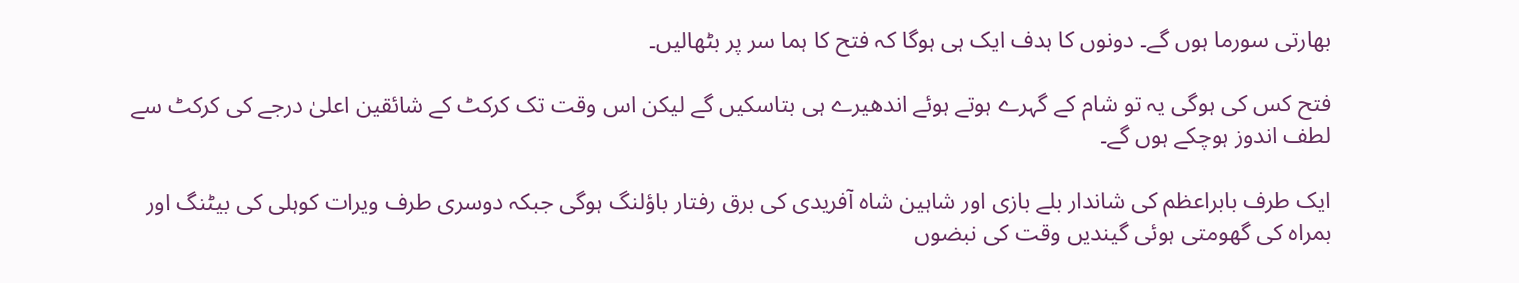بھارتی سورما ہوں گے۔ دونوں کا ہدف ایک ہی ہوگا کہ فتح کا ہما سر پر بٹھالیں۔

فتح کس کی ہوگی یہ تو شام کے گہرے ہوتے ہوئے اندھیرے ہی بتاسکیں گے لیکن اس وقت تک کرکٹ کے شائقین اعلیٰ درجے کی کرکٹ سے لطف اندوز ہوچکے ہوں گے۔

ایک طرف بابراعظم کی شاندار بلے بازی اور شاہین شاہ آفریدی کی برق رفتار باؤلنگ ہوگی جبکہ دوسری طرف ویرات کوہلی کی بیٹنگ اور بمراہ کی گھومتی ہوئی گیندیں وقت کی نبضوں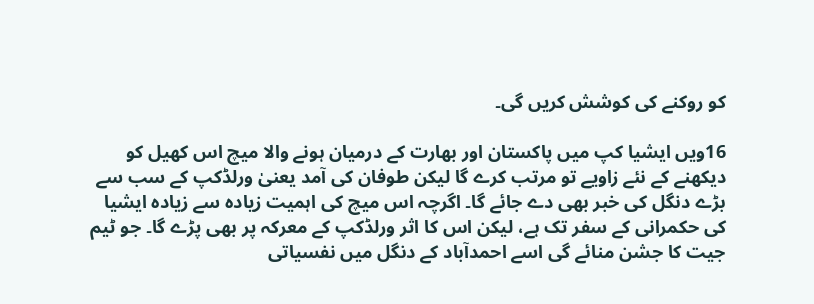کو روکنے کی کوشش کریں گی۔

16ویں ایشیا کپ میں پاکستان اور بھارت کے درمیان ہونے والا میچ اس کھیل کو دیکھنے کے نئے زاویے تو مرتب کرے گا لیکن طوفان کی آمد یعنیٰ ورلڈکپ کے سب سے بڑے دنگل کی خبر بھی دے جائے گا۔ اگرچہ اس میچ کی اہمیت زیادہ سے زیادہ ایشیا کی حکمرانی کے سفر تک ہے، لیکن اس کا اثر ورلڈکپ کے معرکہ پر بھی پڑے گا۔ جو ٹیم جیت کا جشن منائے گی اسے احمدآباد کے دنگل میں نفسیاتی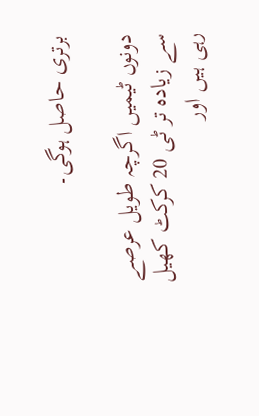برتری حاصل ہوگی۔

دونوں ٹیمیں اگرچہ طویل عرصے سے زیادہ تر ٹی 20 کرکٹ کھیل رہی ہیں اور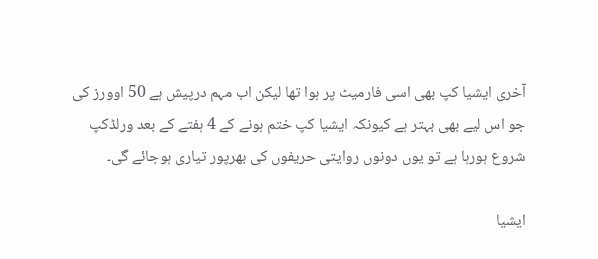آخری ایشیا کپ بھی اسی فارمیٹ پر ہوا تھا لیکن اب مہم درپیش ہے 50 اوورز کی جو اس لیے بھی بہتر ہے کیونکہ ایشیا کپ ختم ہونے کے 4 ہفتے کے بعد ورلڈکپ شروع ہورہا ہے تو یوں دونوں روایتی حریفوں کی بھرپور تیاری ہوجائے گی۔

ایشیا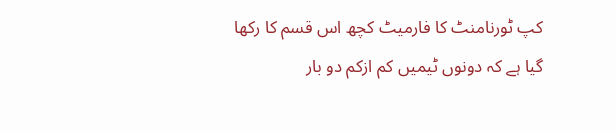کپ ٹورنامنٹ کا فارمیٹ کچھ اس قسم کا رکھا گیا ہے کہ دونوں ٹیمیں کم ازکم دو بار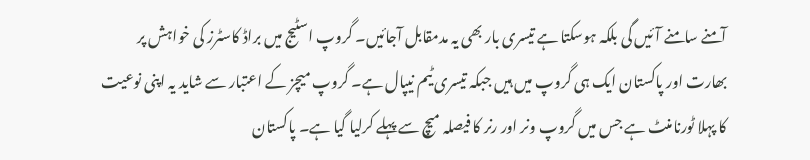آمنے سامنے آئیں گی بلکہ ہوسکتا ہے تیسری بار بھی یہ مدمقابل آجائیں۔ گروپ اسٹیج میں براڈ کاسٹرز کی خواہش پر بھارت اور پاکستان ایک ہی گروپ میں ہیں جبکہ تیسری ٹیم نیپال ہے۔ گروپ میچز کے اعتبار سے شاید یہ اپنی نوعیت کا پہلا ٹورنامنٹ ہے جس میں گروپ ونر اور رنر کا فیصلہ میچ سے پہلے کرلیا گیا ہے۔ پاکستان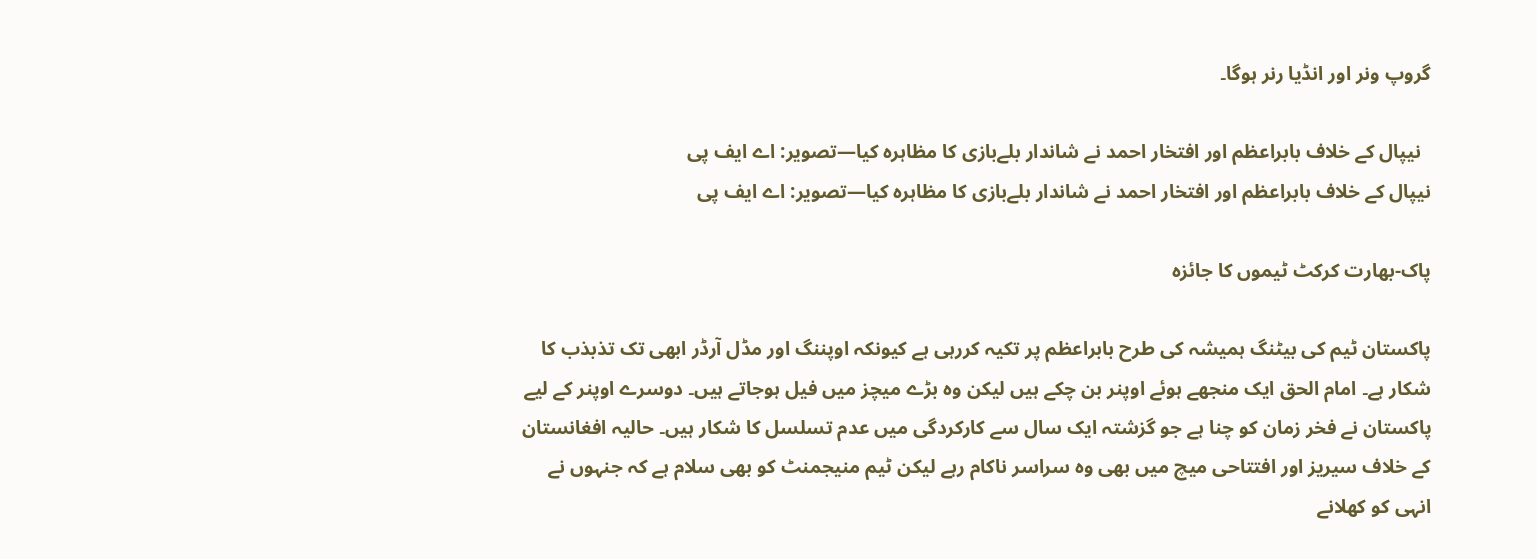گروپ ونر اور انڈیا رنر ہوگا۔

  نیپال کے خلاف بابراعظم اور افتخار احمد نے شاندار بلےبازی کا مظاہرہ کیا—تصویر: اے ایف پی
نیپال کے خلاف بابراعظم اور افتخار احمد نے شاندار بلےبازی کا مظاہرہ کیا—تصویر: اے ایف پی

پاک-بھارت کرکٹ ٹیموں کا جائزہ

پاکستان ٹیم کی بیٹنگ ہمیشہ کی طرح بابراعظم پر تکیہ کررہی ہے کیونکہ اوپننگ اور مڈل آرڈر ابھی تک تذبذب کا شکار ہے۔ امام الحق ایک منجھے ہوئے اوپنر بن چکے ہیں لیکن وہ بڑے میچز میں فیل ہوجاتے ہیں۔ دوسرے اوپنر کے لیے پاکستان نے فخر زمان کو چنا ہے جو گزشتہ ایک سال سے کارکردگی میں عدم تسلسل کا شکار ہیں۔ حالیہ افغانستان کے خلاف سیریز اور افتتاحی میچ میں بھی وہ سراسر ناکام رہے لیکن ٹیم منیجمنٹ کو بھی سلام ہے کہ جنہوں نے انہی کو کھلانے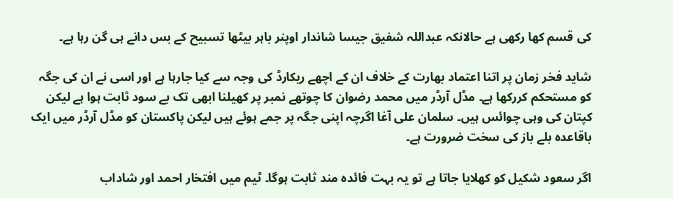کی قسم کھا رکھی ہے حالانکہ عبداللہ شفیق جیسا شاندار اوپنر باہر بیٹھا تسبیح کے بس دانے ہی گن رہا ہے۔

شاید فخر زمان پر اتنا اعتماد بھارت کے خلاف ان کے اچھے ریکارڈ کی وجہ سے کیا جارہا ہے اور اسی نے ان کی جگہ کو مستحکم کررکھا ہے۔ مڈل آرڈر میں محمد رضوان کا چوتھے نمبر پر کھیلنا ابھی تک بے سود ثابت ہوا ہے لیکن کپتان کی وہی چوائس ہیں۔ سلمان علی آغا اگرچہ اپنی جگہ پر جمے ہوئے ہیں لیکن پاکستان کو مڈل آرڈر میں ایک باقاعدہ بلے باز کی سخت ضرورت ہے۔

اگر سعود شکیل کو کھلایا جاتا ہے تو یہ بہت فائدہ مند ثابت ہوگا۔ ٹیم میں افتخار احمد اور شاداب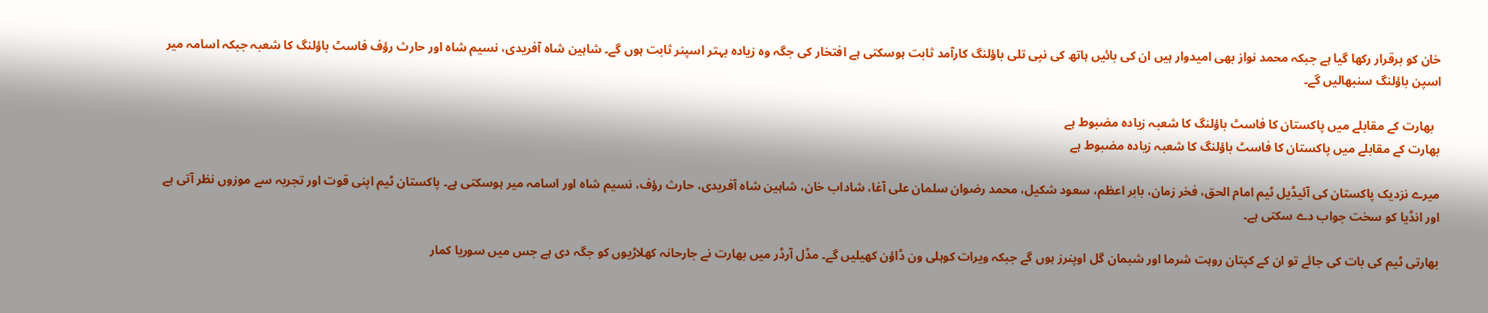خان کو برقرار رکھا گیا ہے جبکہ محمد نواز بھی امیدوار ہیں ان کی بائیں ہاتھ کی نپی تلی باؤلنگ کارآمد ثابت ہوسکتی ہے افتخار کی جگہ وہ زیادہ بہتر اسپنر ثابت ہوں گے۔ شاہین شاہ آفریدی، نسیم شاہ اور حارث رؤف فاسٹ باؤلنگ کا شعبہ جبکہ اسامہ میر اسپن باؤلنگ سنبھالیں گے۔

  بھارت کے مقابلے میں پاکستان کا فاسٹ باؤلنگ کا شعبہ زیادہ مضبوط ہے
بھارت کے مقابلے میں پاکستان کا فاسٹ باؤلنگ کا شعبہ زیادہ مضبوط ہے

میرے نزدیک پاکستان کی آئیڈیل ٹیم امام الحق، فخر زمان، بابر اعظم، سعود شکیل، محمد رضوان سلمان علی آغا، شاداب خان، شاہین شاہ آفریدی، حارث رؤف، نسیم شاہ اور اسامہ میر ہوسکتی ہے۔ پاکستان ٹیم اپنی قوت اور تجربہ سے موزوں نظر آتی ہے اور انڈیا کو سخت جواب دے سکتی ہے۔

بھارتی ٹیم کی بات کی جائے تو ان کے کپتان روہت شرما اور شبمان گل اوپنرز ہوں گے جبکہ ویرات کوہلی ون ڈاؤن کھیلیں گے۔ مڈل آرڈر میں بھارت نے جارحانہ کھلاڑیوں کو جگہ دی ہے جس میں سوریا کمار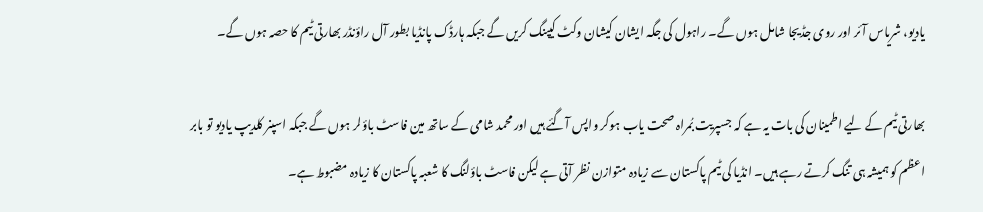یادیو، شریاس آئر اور روی جڈیجا شامل ہوں گے۔ راہول کی جگہ ایشان کیشان وکٹ کیپنگ کریں گے جبکہ ہارڈک پانڈیا بطور آل راؤنڈر بھارتی ٹیم کا حصہ ہوں گے۔

بھارتی ٹیم کے لیے اطمینان کی بات یہ ہے کہ جسپریت بُمراہ صحت یاب ہوکر واپس آگئے ہیں اور محمد شامی کے ساتھ مین فاسٹ باؤلر ہوں گے جبکہ اسپنر کلدیپ یادیو تو بابر اعظم کو ہمیشہ ہی تنگ کرتے رہے ہیں۔ انڈیا کی ٹیم پاکستان سے زیادہ متوازن نظر آتی ہے لیکن فاسٹ باؤلنگ کا شعبہ پاکستان کا زیادہ مضبوط ہے۔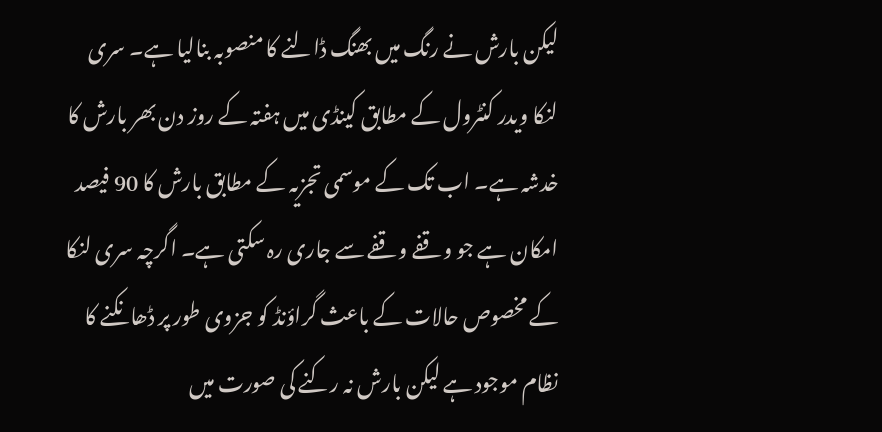لیکن بارش نے رنگ میں بھنگ ڈالنے کا منصوبہ بنالیا ہے۔ سری لنکا ویدر کنٹرول کے مطابق کینڈی میں ہفتہ کے روز دن بھر بارش کا خدشہ ہے۔ اب تک کے موسمی تجزیہ کے مطابق بارش کا 90 فیصد امکان ہے جو وقفے وقفے سے جاری رہ سکتی ہے۔ اگرچہ سری لنکا کے مخصوص حالات کے باعث گراؤنڈ کو جزوی طور پر ڈھانکنے کا نظام موجود ہے لیکن بارش نہ رکنے کی صورت میں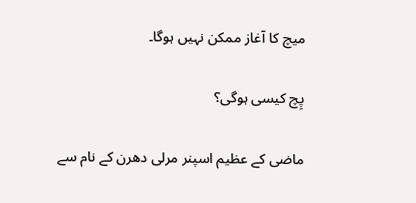میچ کا آغاز ممکن نہیں ہوگا۔

پِچ کیسی ہوگی؟

ماضی کے عظیم اسپنر مرلی دھرن کے نام سے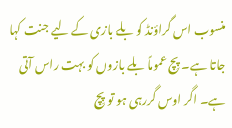منسوب اس گراؤنڈ کو بلے بازی کے لیے جنت کہا جاتا ہے۔ پِچ عموماً بلے بازوں کو بہت راس آتی ہے۔ اگر اوس گررہی ہو تو پِچ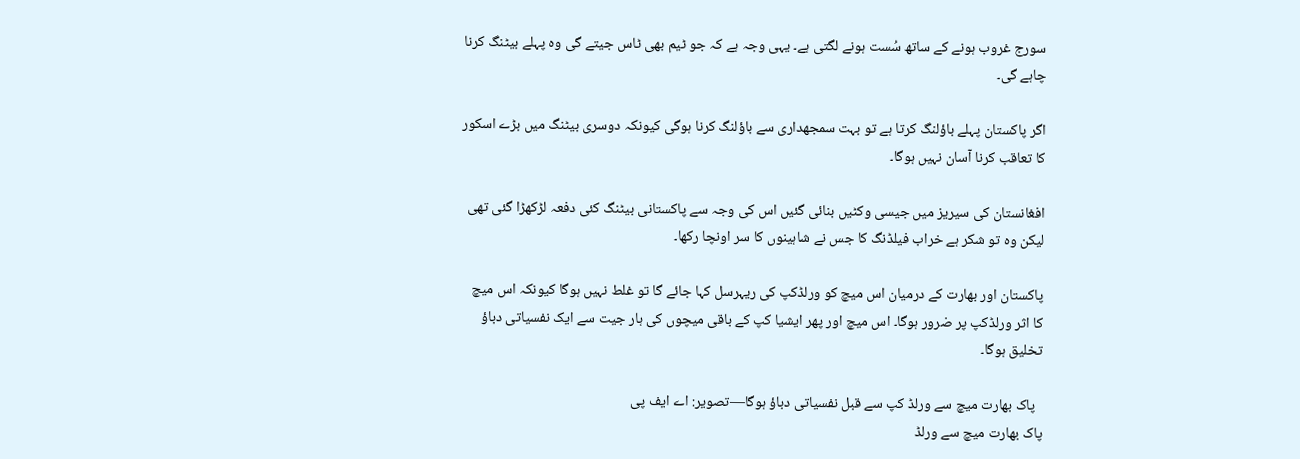سورج غروب ہونے کے ساتھ سُست ہونے لگتی ہے۔ یہی وجہ ہے کہ جو ٹیم بھی ٹاس جیتے گی وہ پہلے بیٹنگ کرنا چاہے گی۔

اگر پاکستان پہلے باؤلنگ کرتا ہے تو بہت سمجھداری سے باؤلنگ کرنا ہوگی کیونکہ دوسری بیٹنگ میں بڑے اسکور کا تعاقب کرنا آسان نہیں ہوگا۔

افغانستان کی سیریز میں جیسی وکٹیں بنائی گئیں اس کی وجہ سے پاکستانی بیٹنگ کئی دفعہ لڑکھڑا گئی تھی لیکن وہ تو شکر ہے خراب فیلڈنگ کا جس نے شاہینوں کا سر اونچا رکھا۔

پاکستان اور بھارت کے درمیان اس میچ کو ورلڈکپ کی ریہرسل کہا جائے گا تو غلط نہیں ہوگا کیونکہ اس میچ کا اثر ورلڈکپ پر ضرور ہوگا۔ اس میچ اور پھر ایشیا کپ کے باقی میچوں کی ہار جیت سے ایک نفسیاتی دباؤ تخلیق ہوگا۔

  پاک بھارت میچ سے ورلڈ کپ سے قبل نفسیاتی دباؤ ہوگا—تصویر: اے ایف پی
پاک بھارت میچ سے ورلڈ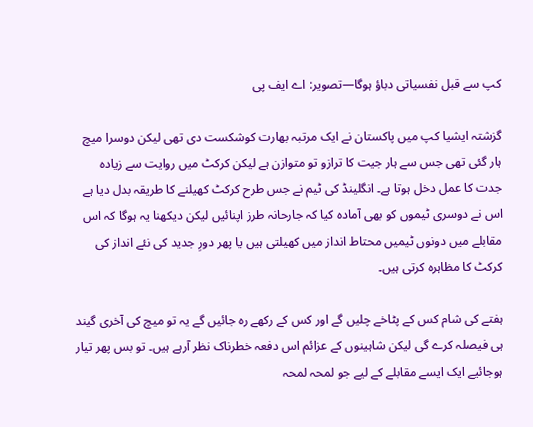کپ سے قبل نفسیاتی دباؤ ہوگا—تصویر: اے ایف پی

گزشتہ ایشیا کپ میں پاکستان نے ایک مرتبہ بھارت کوشکست دی تھی لیکن دوسرا میچ ہار گئی تھی جس سے ہار جیت کا ترازو تو متوازن ہے لیکن کرکٹ میں روایت سے زیادہ جدت کا عمل دخل ہوتا ہے۔ انگلینڈ کی ٹیم نے جس طرح کرکٹ کھیلنے کا طریقہ بدل دیا ہے اس نے دوسری ٹیموں کو بھی آمادہ کیا کہ جارحانہ طرز اپنائیں لیکن دیکھنا یہ ہوگا کہ اس مقابلے میں دونوں ٹیمیں محتاط انداز میں کھیلتی ہیں یا پھر دورِ جدید کی نئے انداز کی کرکٹ کا مظاہرہ کرتی ہیں۔

ہفتے کی شام کس کے پٹاخے چلیں گے اور کس کے رکھے رہ جائیں گے یہ تو میچ کی آخری گیند ہی فیصلہ کرے گی لیکن شاہینوں کے عزائم اس دفعہ خطرناک نظر آرہے ہیں۔ تو بس پھر تیار ہوجائیے ایک ایسے مقابلے کے لیے جو لمحہ لمحہ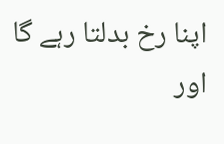اپنا رخ بدلتا رہے گا اور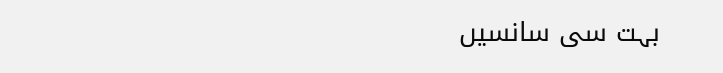بہت سی سانسیں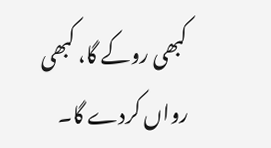کبھی روکے گا، کبھی رواں کردے گا۔